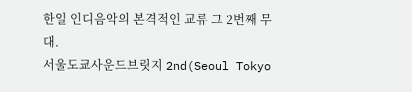한일 인디음악의 본격적인 교류 그 2번째 무대.
서울도쿄사운드브릿지 2nd(Seoul Tokyo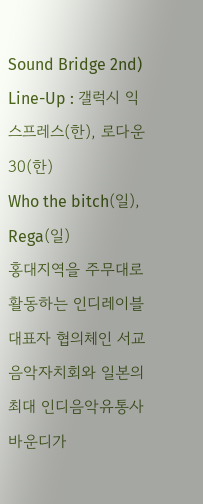Sound Bridge 2nd)
Line-Up : 갤럭시 익스프레스(한), 로다운 30(한)
Who the bitch(일), Rega(일)
홍대지역을 주무대로 활동하는 인디레이블대표자 협의체인 서교음악자치회와 일본의 최대 인디음악유통사 바운디가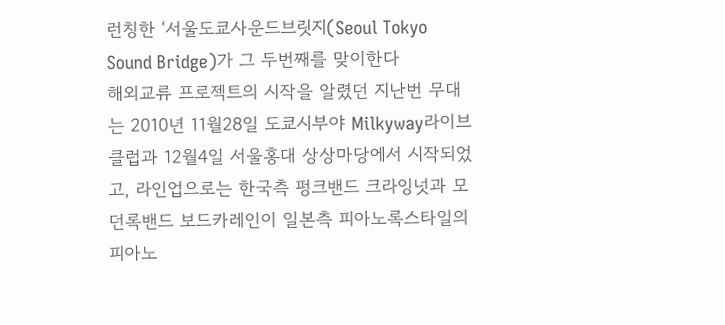런칭한 ‘서울도쿄사운드브릿지(Seoul Tokyo Sound Bridge)가 그 두번째를 맞이한다
해외교류 프로젝트의 시작을 알렸던 지난번 무대는 2010년 11월28일 도쿄시부야 Milkyway라이브클럽과 12월4일 서울홍대 상상마당에서 시작되었고, 라인업으로는 한국측 펑크밴드 크라잉넛과 모던록밴드 보드카레인이 일본측 피아노록스타일의 피아노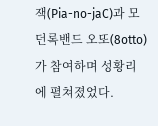잭(Pia-no-jaC)과 모던록밴드 오또(8otto)가 참여하며 성황리에 펼쳐졌었다.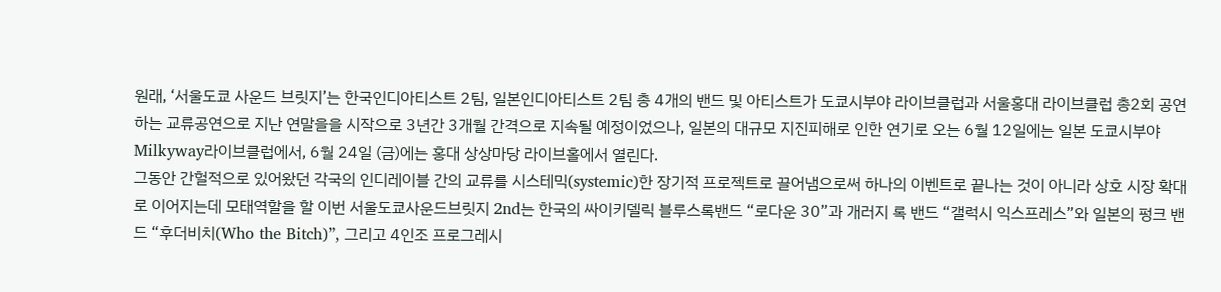원래, ‘서울도쿄 사운드 브릿지’는 한국인디아티스트 2팀, 일본인디아티스트 2팀 총 4개의 밴드 및 아티스트가 도쿄시부야 라이브클럽과 서울홍대 라이브클럽 총2회 공연하는 교류공연으로 지난 연말을을 시작으로 3년간 3개월 간격으로 지속될 예정이었으나, 일본의 대규모 지진피해로 인한 연기로 오는 6월 12일에는 일본 도쿄시부야 Milkyway라이브클럽에서, 6월 24일 (금)에는 홍대 상상마당 라이브홀에서 열린다.
그동안 간헐적으로 있어왔던 각국의 인디레이블 간의 교류를 시스테믹(systemic)한 장기적 프로젝트로 끌어냄으로써 하나의 이벤트로 끝나는 것이 아니라 상호 시장 확대로 이어지는데 모태역할을 할 이번 서울도쿄사운드브릿지 2nd는 한국의 싸이키델릭 블루스록밴드 “로다운 30”과 개러지 록 밴드 “갤럭시 익스프레스”와 일본의 펑크 밴드 “후더비치(Who the Bitch)”, 그리고 4인조 프로그레시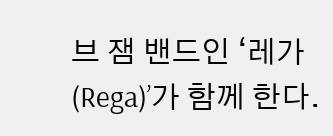브 잼 밴드인 ‘레가(Rega)’가 함께 한다.